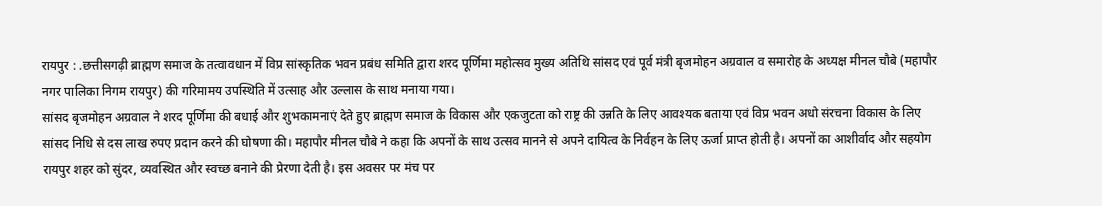रायपुर : .छत्तीसगढ़ी ब्राह्मण समाज के तत्वावधान में विप्र सांस्कृतिक भवन प्रबंध समिति द्वारा शरद पूर्णिमा महोत्सव मुख्य अतिथि सांसद एवं पूर्व मंत्री बृजमोहन अग्रवाल व समारोह के अध्यक्ष मीनल चौबे (महापौर नगर पालिका निगम रायपुर) की गरिमामय उपस्थिति में उत्साह और उल्लास के साथ मनाया गया।
सांसद बृजमोहन अग्रवाल ने शरद पूर्णिमा की बधाई और शुभकामनाएं देते हुए ब्राह्मण समाज के विकास और एकजुटता को राष्ट्र की उन्नति के लिए आवश्यक बताया एवं विप्र भवन अधो संरचना विकास के लिए सांसद निधि से दस लाख रुपए प्रदान करने की घोषणा की। महापौर मीनल चौबे ने कहा कि अपनों के साथ उत्सव मानने से अपने दायित्व के निर्वहन के लिए ऊर्जा प्राप्त होती है। अपनों का आशीर्वाद और सहयोग रायपुर शहर को सुंदर, व्यवस्थित और स्वच्छ बनाने की प्रेरणा देती है। इस अवसर पर मंच पर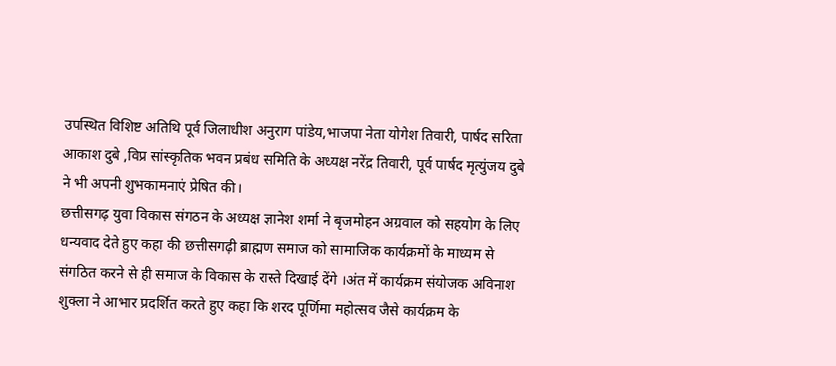उपस्थित विशिष्ट अतिथि पूर्व जिलाधीश अनुराग पांडेय,भाजपा नेता योगेश तिवारी, पार्षद सरिता आकाश दुबे ,विप्र सांस्कृतिक भवन प्रबंध समिति के अध्यक्ष नरेंद्र तिवारी, पूर्व पार्षद मृत्युंजय दुबे ने भी अपनी शुभकामनाएं प्रेषित की।
छत्तीसगढ़ युवा विकास संगठन के अध्यक्ष ज्ञानेश शर्मा ने बृजमोहन अग्रवाल को सहयोग के लिए धन्यवाद देते हुए कहा की छत्तीसगढ़ी ब्राह्मण समाज को सामाजिक कार्यक्रमों के माध्यम से संगठित करने से ही समाज के विकास के रास्ते दिखाई देंगे ।अंत में कार्यक्रम संयोजक अविनाश शुक्ला ने आभार प्रदर्शित करते हुए कहा कि शरद पूर्णिमा महोत्सव जैसे कार्यक्रम के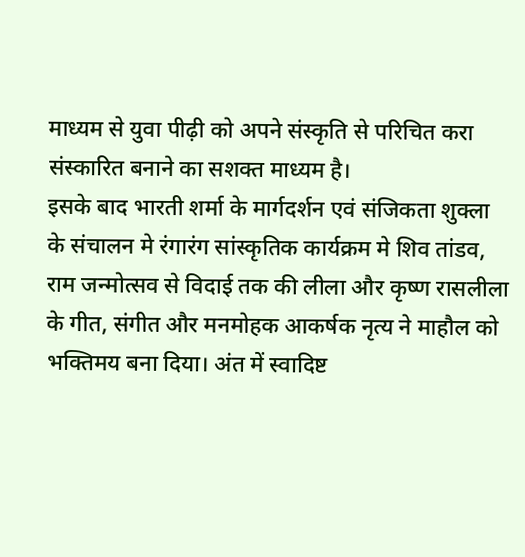माध्यम से युवा पीढ़ी को अपने संस्कृति से परिचित करा संस्कारित बनाने का सशक्त माध्यम है।
इसके बाद भारती शर्मा के मार्गदर्शन एवं संजिकता शुक्ला के संचालन मे रंगारंग सांस्कृतिक कार्यक्रम मे शिव तांडव, राम जन्मोत्सव से विदाई तक की लीला और कृष्ण रासलीला के गीत, संगीत और मनमोहक आकर्षक नृत्य ने माहौल को भक्तिमय बना दिया। अंत में स्वादिष्ट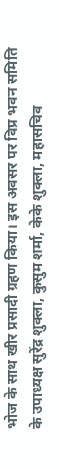भोज के साथ खीर प्रसादी ग्रहण किया। इस अवसर पर विप्र भवन समिति के उपाध्यक्ष सुरेंद्र शुक्ला, कुसुम शर्मा, केके शुक्ला, महासचिव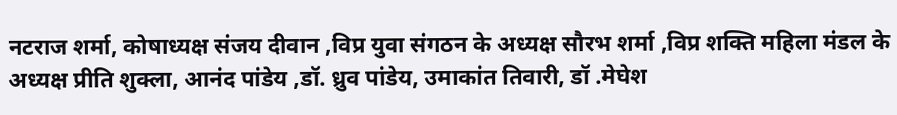नटराज शर्मा, कोषाध्यक्ष संजय दीवान ,विप्र युवा संगठन के अध्यक्ष सौरभ शर्मा ,विप्र शक्ति महिला मंडल के अध्यक्ष प्रीति शुक्ला, आनंद पांडेय ,डॉ. ध्रुव पांडेय, उमाकांत तिवारी, डॉ .मेघेश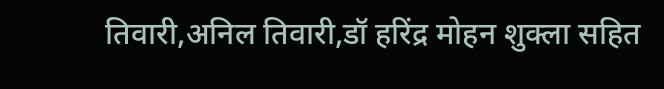तिवारी,अनिल तिवारी,डॉ हरिंद्र मोहन शुक्ला सहित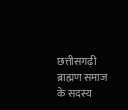छत्तीसगढ़ी ब्राह्मण समाज के सदस्य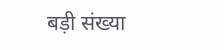बड़ी संख्या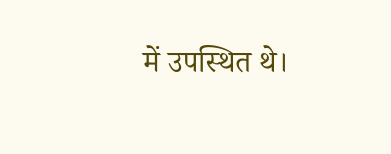में उपस्थित थे।